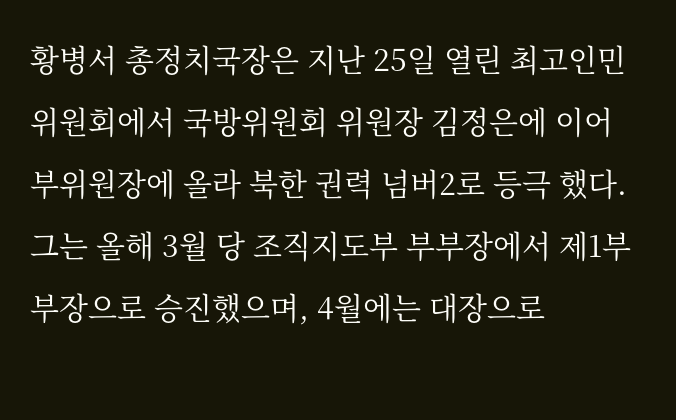황병서 총정치국장은 지난 25일 열린 최고인민 위원회에서 국방위원회 위원장 김정은에 이어 부위원장에 올라 북한 권력 넘버2로 등극 했다. 그는 올해 3월 당 조직지도부 부부장에서 제1부부장으로 승진했으며, 4월에는 대장으로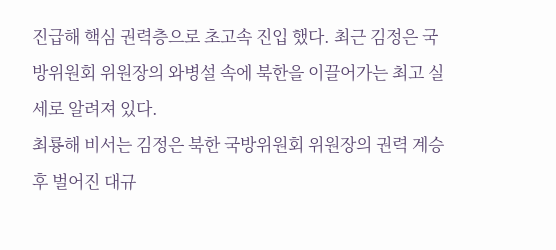진급해 핵심 권력층으로 초고속 진입 했다. 최근 김정은 국방위원회 위원장의 와병설 속에 북한을 이끌어가는 최고 실세로 알려져 있다.
최룡해 비서는 김정은 북한 국방위원회 위원장의 권력 계승 후 벌어진 대규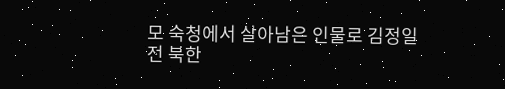모 숙청에서 살아남은 인물로 김정일 전 북한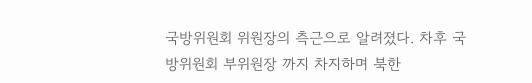국방위원회 위원장의 측근으로 알려졌다. 차후 국방위원회 부위원장 까지 차지하며 북한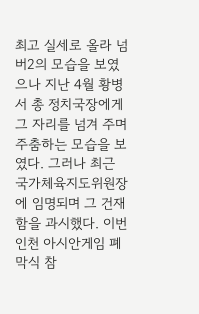최고 실세로 올라 넘버2의 모습을 보였으나 지난 4월 황병서 총 정치국장에게 그 자리를 넘겨 주며 주춤하는 모습을 보였다. 그러나 최근 국가체육지도위원장에 임명되며 그 건재함을 과시했다. 이번 인천 아시안게임 폐막식 참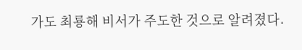가도 최룡해 비서가 주도한 것으로 알려졌다.